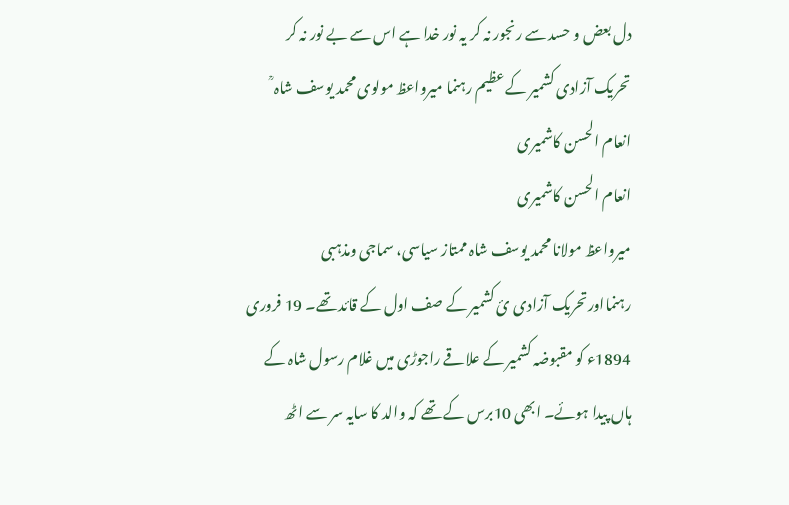دل بعض و حسد سے رنجور نہ کر یہ نور خدا ہے اس سے بے نور نہ کر
تحریک آزادی کشمیر کے عظیم رہنما میرواعظ مولوی محمد یوسف شاہ ؒ
انعام الحسن کاشمیری
انعام الحسن کاشمیری
میرواعظ مولانا محمد یوسف شاہ ممتاز سیاسی، سماجی ومذہبی رہنمااورتحریک آزادی ئ کشمیر کے صف اول کے قائد تھے۔ 19 فروری 1894ء کو مقبوضہ کشمیر کے علاقے راجوڑی میں غلام رسول شاہ کے ہاں پیدا ہوئے۔ ابھی 10برس کے تھے کہ والد کا سایہ سر سے اٹھ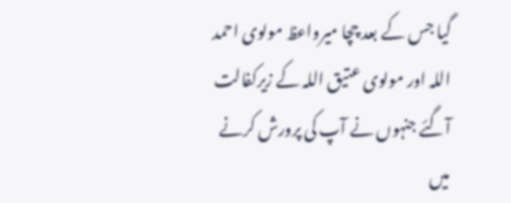گیا جس کے بعد چچا میرواعظ مولوی احمد اللہ اور مولوی عتیق اللہ کے زیرکفالت آگئے جنہوں نے آپ کی پرورش کرنے میں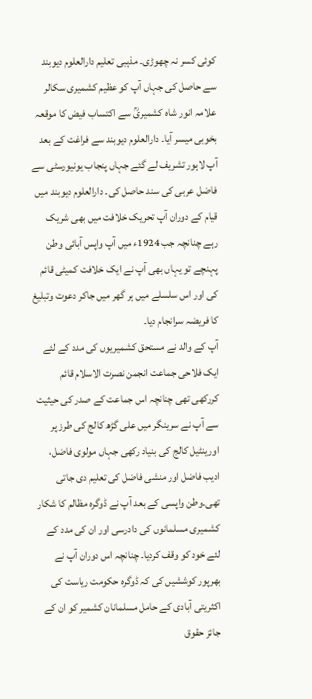کوئی کسر نہ چھوڑی۔ مذہبی تعلیم دارالعلوم دیوبند سے حاصل کی جہاں آپ کو عظیم کشمیری سکالر علامہ انور شاہ کشمیریؒ سے اکتساب فیض کا موقعہ بخوبی میسر آیا۔ دارالعلوم دیوبند سے فراغت کے بعد آپ لاہور تشریف لے گئے جہاں پنجاب یونیورسٹی سے فاضل عربی کی سند حاصل کی۔ دارالعلوم دیوبند میں قیام کے دوران آپ تحریک خلافت میں بھی شریک رہے چنانچہ جب 1924ء میں آپ واپس آبائی وطن پہنچے تو یہاں بھی آپ نے ایک خلافت کمیٹی قائم کی اور اس سلسلے میں ہر گھر میں جاکر دعوت وتبلیغ کا فریضہ سرانجام دیا۔
آپ کے والد نے مستحق کشمیریوں کی مدد کے لئے ایک فلاحی جماعت انجمن نصرت الاسلام قائم کررکھی تھی چنانچہ اس جماعت کے صدر کی حیثیت سے آپ نے سرینگر میں علی گڑھ کالج کی طرز پر اورینٹیل کالج کی بنیاد رکھی جہاں مولوی فاضل، ادیب فاضل اور منشی فاضل کی تعلیم دی جاتی تھی۔وطن واپسی کے بعد آپ نے ڈوگرہ مظالم کا شکار کشمیری مسلمانوں کی دادرسی اور ان کی مدد کے لئے خود کو وقف کردیا۔ چنانچہ اس دوران آپ نے بھرپور کوششیں کی کہ ڈوگرہ حکومت ریاست کی اکثریتی آبادی کے حامل مسلمانان کشمیر کو ان کے جائز حقوق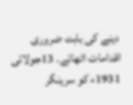دینے کی بابت ضروری اقدامات اٹھائے۔ 13جولائی 1931ء کو سرینگر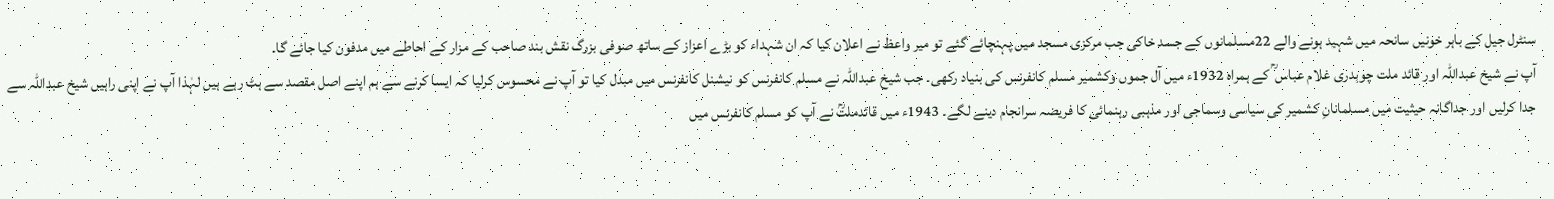سنٹرل جیل کے باہر خونیں سانحہ میں شہید ہونے والے 22مسلمانوں کے جسد خاکی جب مرکزی مسجد میں پہنچائے گئے تو میر واعظ نے اعلان کیا کہ ان شہداء کو بڑے اعزاز کے ساتھ صوفی بزرگ نقش بند صاحب کے مزار کے احاطے میں مدفون کیا جائے گا۔
آپ نے شیخ عبداللہ اور قائد ملت چوہدری غلام عباس ؒ کے ہمراہ 1932ء میں آل جموں وکشمیر مسلم کانفرنس کی بنیاد رکھی۔ جب شیخ عبداللہ نے مسلم کانفرنس کو نیشنل کانفرنس میں مبدل کیا تو آپ نے محسوس کرلیا کہ ایسا کرنے سے ہم اپنے اصل مقصد سے ہٹ رہے ہیں لہٰذا آپ نے اپنی راہیں شیخ عبداللہ سے جدا کرلیں اور جداگانہ حیثیت میں مسلمانانِ کشمیر کی سیاسی وسماجی اور مذہبی رہنمائی کا فریضہ سرانجام دینے لگے۔ 1943ء میں قائدملتؒ نے آپ کو مسلم کانفرنس میں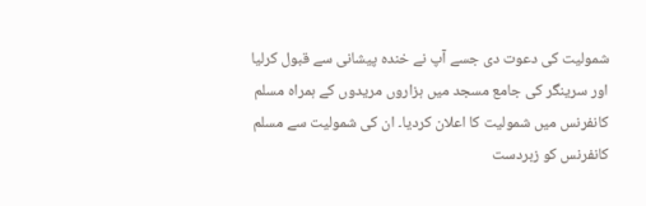شمولیت کی دعوت دی جسے آپ نے خندہ پیشانی سے قبول کرلیا اور سرینگر کی جامع مسجد میں ہزاروں مریدوں کے ہمراہ مسلم کانفرنس میں شمولیت کا اعلان کردیا۔ ان کی شمولیت سے مسلم کانفرنس کو زبردست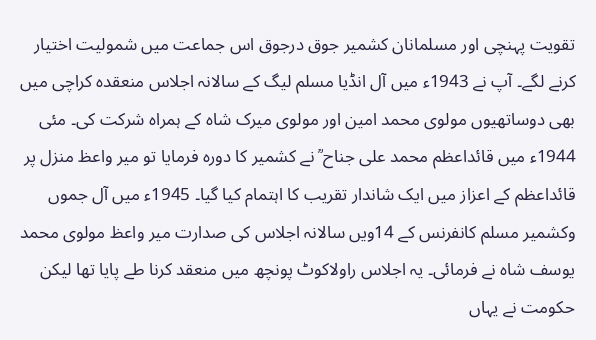تقویت پہنچی اور مسلمانان کشمیر جوق درجوق اس جماعت میں شمولیت اختیار کرنے لگے۔ آپ نے 1943ء میں آل انڈیا مسلم لیگ کے سالانہ اجلاس منعقدہ کراچی میں بھی دوساتھیوں مولوی محمد امین اور مولوی میرک شاہ کے ہمراہ شرکت کی۔ مئی 1944ء میں قائداعظم محمد علی جناح ؒ نے کشمیر کا دورہ فرمایا تو میر واعظ منزل پر قائداعظم کے اعزاز میں ایک شاندار تقریب کا اہتمام کیا گیا۔ 1945ء میں آل جموں وکشمیر مسلم کانفرنس کے 14ویں سالانہ اجلاس کی صدارت میر واعظ مولوی محمد یوسف شاہ نے فرمائی۔ یہ اجلاس راولاکوٹ پونچھ میں منعقد کرنا طے پایا تھا لیکن حکومت نے یہاں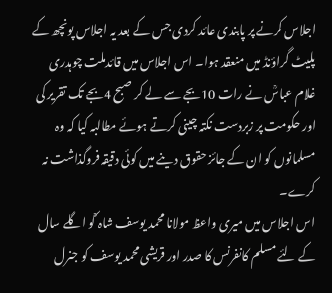اجلاس کرنے پر پابندی عائد کردی جس کے بعد یہ اجلاس پونچھ کے پلیٹ گراؤنڈ میں منعقد ہوا۔ اس اجلاس میں قائدملت چوہدری غلام عباسؒ نے رات 10بجے سے لے کر صبح 4بجے تک تقریر کی اور حکومت پر زبردست نکتہ چینی کرتے ہوئے مطالبہ کیا کہ وہ مسلمانوں کو ان کے جائز حقوق دینے میں کوئی دقیقہ فروگذاشت نہ کرے۔
اس اجلاس میں میری واعظ مولانا محمد یوسف شاہ ؒکو اگلے سال کے لئے مسلم کانفرنس کا صدر اور قریشی محمد یوسف کو جنرل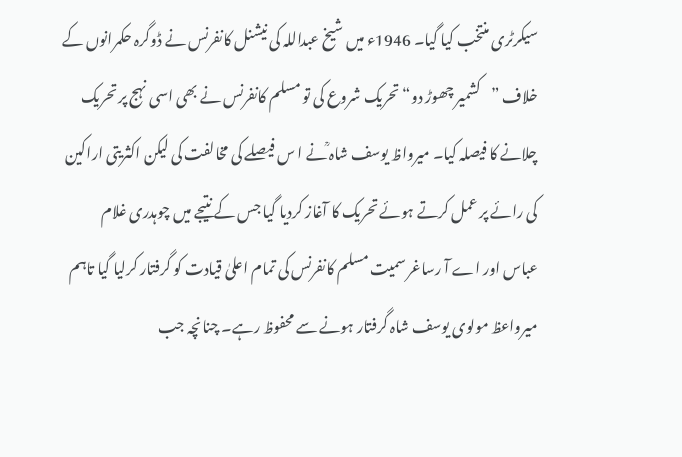سیکرٹری منتخب کیا گیا۔ 1946ء میں شیخ عبداللہ کی نیشنل کانفرنس نے ڈوگرہ حکمرانوں کے خلاف ”کشمیر چھوڑ دو“ تحریک شروع کی تو مسلم کانفرنس نے بھی اسی نہج پر تحریک چلانے کا فیصلہ کیا۔ میرواظ یوسف شاہ ؒنے ا س فیصلے کی مخالفت کی لیکن اکثریتی اراکین کی رائے پر عمل کرتے ہوئے تحریک کا آغاز کردیا گیا جس کے نتیجے میں چوہدری غلام عباس اور اے آ رساغر سمیت مسلم کانفرنس کی تمام اعلیٰ قیادت کو گرفتار کرلیا گیا تاہم میرواعظ مولوی یوسف شاہ گرفتار ہونے سے محفوظ رہے۔ چنانچہ جب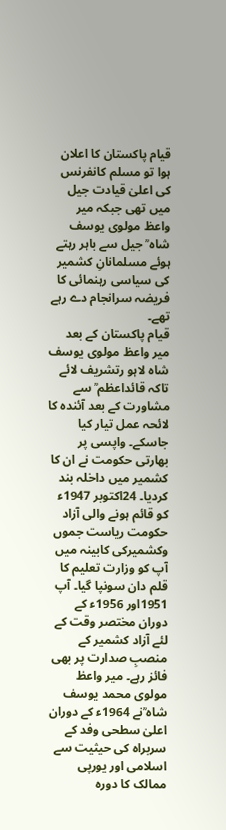قیام پاکستان کا اعلان ہوا تو مسلم کانفرنس کی اعلیٰ قیادت جیل میں تھی جبکہ میر واعظ مولوی یوسف شاہ ؒ جیل سے باہر رہتے ہوئے مسلمانانِ کشمیر کی سیاسی رہنمائی کا فریضہ سرانجام دے رہے تھے۔
قیام پاکستان کے بعد میر واعظ مولوی یوسف شاہ لاہو رتشریف لائے تاکہ قائداعظم ؒ سے مشاورت کے بعد آئندہ کا لائحہ عمل تیار کیا جاسکے۔ واپسی پر بھارتی حکومت نے ان کا کشمیر میں داخلہ بند کردیا۔ 24اکتوبر 1947ء کو قائم ہونے والی آزاد حکومت ریاست جموں وکشمیرکی کابینہ میں آپ کو وزارت تعلیم کا قلم دان سونپا گیا۔ آپ 1951اور 1956ء کے دوران مختصر وقت کے لئے آزاد کشمیر کے منصبِ صدارت پر بھی فائز رہے۔ میر واعظ مولوی محمد یوسف شاہ ؒنے 1964ء کے دوران اعلیٰ سطحی وفد کے سربراہ کی حیثیت سے اسلامی اور یورپی ممالک کا دورہ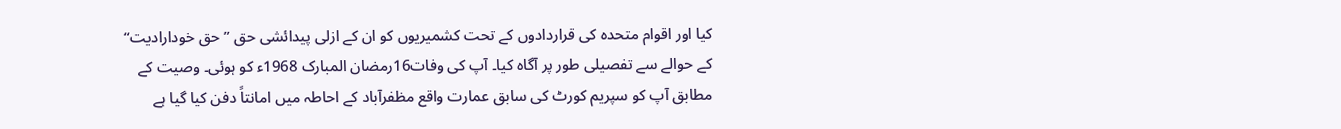کیا اور اقوام متحدہ کی قراردادوں کے تحت کشمیریوں کو ان کے ازلی پیدائشی حق ”حق خودارادیت“ کے حوالے سے تفصیلی طور پر آگاہ کیا۔ آپ کی وفات16رمضان المبارک 1968ء کو ہوئی۔ وصیت کے مطابق آپ کو سپریم کورٹ کی سابق عمارت واقع مظفرآباد کے احاطہ میں امانتاً دفن کیا گیا ہے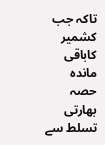تاکہ جب کشمیر کاباقی ماندہ حصہ بھارتی تسلط سے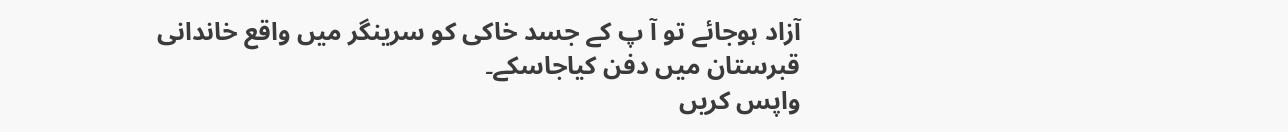آزاد ہوجائے تو آ پ کے جسد خاکی کو سرینگر میں واقع خاندانی قبرستان میں دفن کیاجاسکے۔
واپس کریں